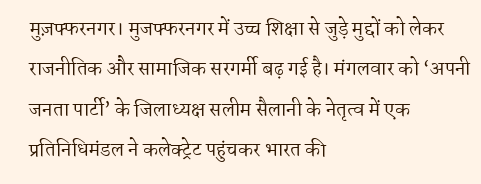मुज़फ्फरनगर। मुजफ्फरनगर में उच्च शिक्षा से जुड़े मुद्दों को लेकर राजनीतिक और सामाजिक सरगर्मी बढ़ गई है। मंगलवार को ‘अपनी जनता पार्टी’ के जिलाध्यक्ष सलीम सैलानी के नेतृत्व में एक प्रतिनिधिमंडल ने कलेक्ट्रेट पहुंचकर भारत की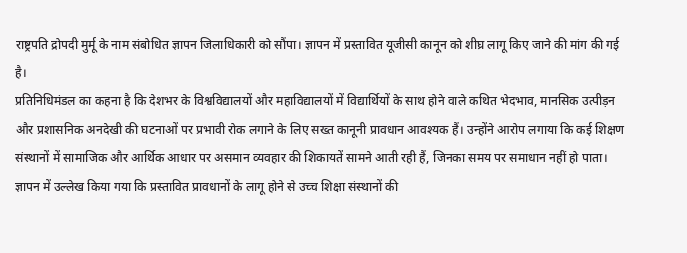राष्ट्रपति द्रोपदी मुर्मू के नाम संबोधित ज्ञापन जिलाधिकारी को सौंपा। ज्ञापन में प्रस्तावित यूजीसी कानून को शीघ्र लागू किए जाने की मांग की गई है।
प्रतिनिधिमंडल का कहना है कि देशभर के विश्वविद्यालयों और महाविद्यालयों में विद्यार्थियों के साथ होने वाले कथित भेदभाव, मानसिक उत्पीड़न और प्रशासनिक अनदेखी की घटनाओं पर प्रभावी रोक लगाने के लिए सख्त कानूनी प्रावधान आवश्यक हैं। उन्होंने आरोप लगाया कि कई शिक्षण संस्थानों में सामाजिक और आर्थिक आधार पर असमान व्यवहार की शिकायतें सामने आती रही हैं, जिनका समय पर समाधान नहीं हो पाता।
ज्ञापन में उल्लेख किया गया कि प्रस्तावित प्रावधानों के लागू होने से उच्च शिक्षा संस्थानों की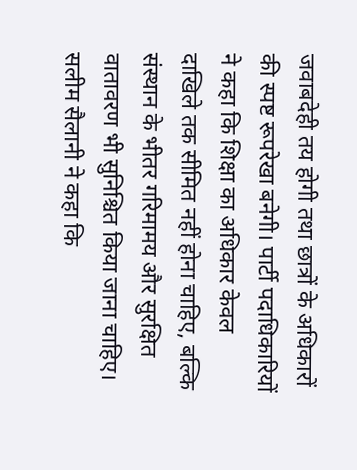जवाबदेही तय होगी तथा छात्रों के अधिकारों की स्पष्ट रूपरेखा बनेगी। पार्टी पदाधिकारियों ने कहा कि शिक्षा का अधिकार केवल दाखिले तक सीमित नहीं होना चाहिए, बल्कि संस्थान के भीतर गरिमामय और सुरक्षित वातावरण भी सुनिश्चित किया जाना चाहिए।
सलीम सैलानी ने कहा कि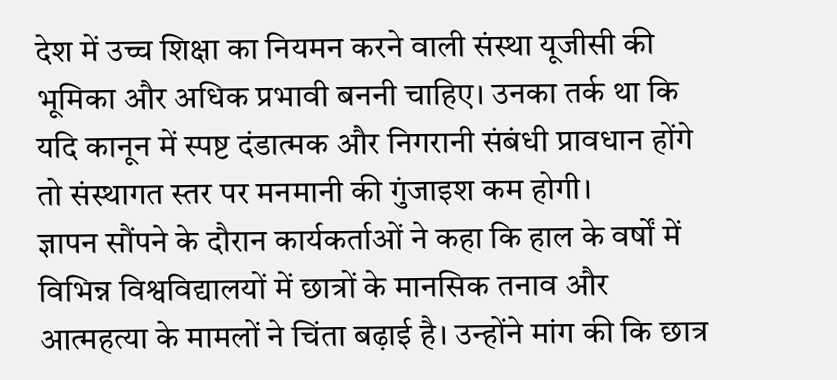देश में उच्च शिक्षा का नियमन करने वाली संस्था यूजीसी की भूमिका और अधिक प्रभावी बननी चाहिए। उनका तर्क था कि यदि कानून में स्पष्ट दंडात्मक और निगरानी संबंधी प्रावधान होंगे तो संस्थागत स्तर पर मनमानी की गुंजाइश कम होगी।
ज्ञापन सौंपने के दौरान कार्यकर्ताओं ने कहा कि हाल के वर्षों में विभिन्न विश्वविद्यालयों में छात्रों के मानसिक तनाव और आत्महत्या के मामलों ने चिंता बढ़ाई है। उन्होंने मांग की कि छात्र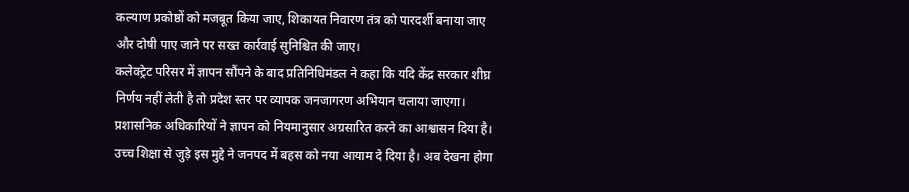कल्याण प्रकोष्ठों को मजबूत किया जाए, शिकायत निवारण तंत्र को पारदर्शी बनाया जाए और दोषी पाए जाने पर सख्त कार्रवाई सुनिश्चित की जाए।
कलेक्ट्रेट परिसर में ज्ञापन सौंपने के बाद प्रतिनिधिमंडल ने कहा कि यदि केंद्र सरकार शीघ्र निर्णय नहीं लेती है तो प्रदेश स्तर पर व्यापक जनजागरण अभियान चलाया जाएगा। प्रशासनिक अधिकारियों ने ज्ञापन को नियमानुसार अग्रसारित करने का आश्वासन दिया है।
उच्च शिक्षा से जुड़े इस मुद्दे ने जनपद में बहस को नया आयाम दे दिया है। अब देखना होगा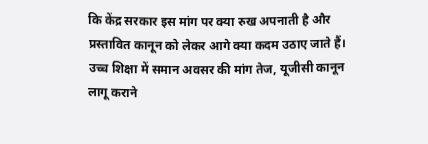कि केंद्र सरकार इस मांग पर क्या रुख अपनाती है और प्रस्तावित कानून को लेकर आगे क्या कदम उठाए जाते हैं।
उच्च शिक्षा में समान अवसर की मांग तेज, यूजीसी कानून लागू कराने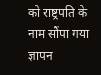को राष्ट्रपति के नाम सौंपा गया ज्ञापन